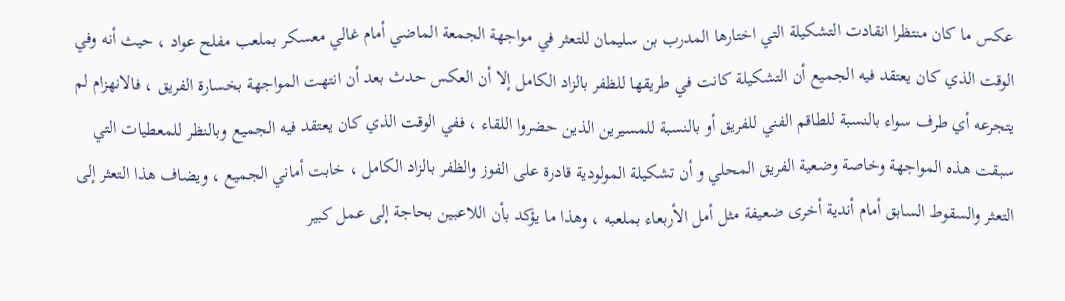عكس ما كان منتظرا انقادت التشكيلة التي اختارها المدرب بن سليمان للتعثر في مواجهة الجمعة الماضي أمام غالي معسكر بملعب مفلح عواد ، حيث أنه وفي الوقت الذي كان يعتقد فيه الجميع أن التشكيلة كانت في طريقها للظفر بالزاد الكامل إلا أن العكس حدث بعد أن انتهت المواجهة بخسارة الفريق ، فالانهزام لم يتجرعه أي طرف سواء بالنسبة للطاقم الفني للفريق أو بالنسبة للمسيرين الذين حضروا اللقاء ، ففي الوقت الذي كان يعتقد فيه الجميع وبالنظر للمعطيات التي سبقت هذه المواجهة وخاصة وضعية الفريق المحلي و أن تشكيلة المولودية قادرة على الفوز والظفر بالزاد الكامل ، خابت أماني الجميع ، ويضاف هذا التعثر إلى التعثر والسقوط السابق أمام أندية أخرى ضعيفة مثل أمل الأربعاء بملعبه ، وهذا ما يؤكد بأن اللاعبين بحاجة إلى عمل كبير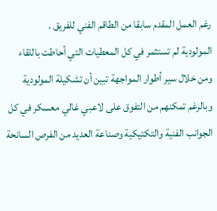رغم العمل المقدم سابقا من الطاقم الفني للفريق .
المولودية لم تستثمر في كل المعطيات التي أحاطت باللقاء
ومن خلال سير أطوار المواجهة تبين أن تشكيلة المولودية وبالرغم تمكنهم من التفوق على لاعبي غالي معسكر في كل الجوانب الفنية والتكتيكية وصناعة العديد من الفرص السانحة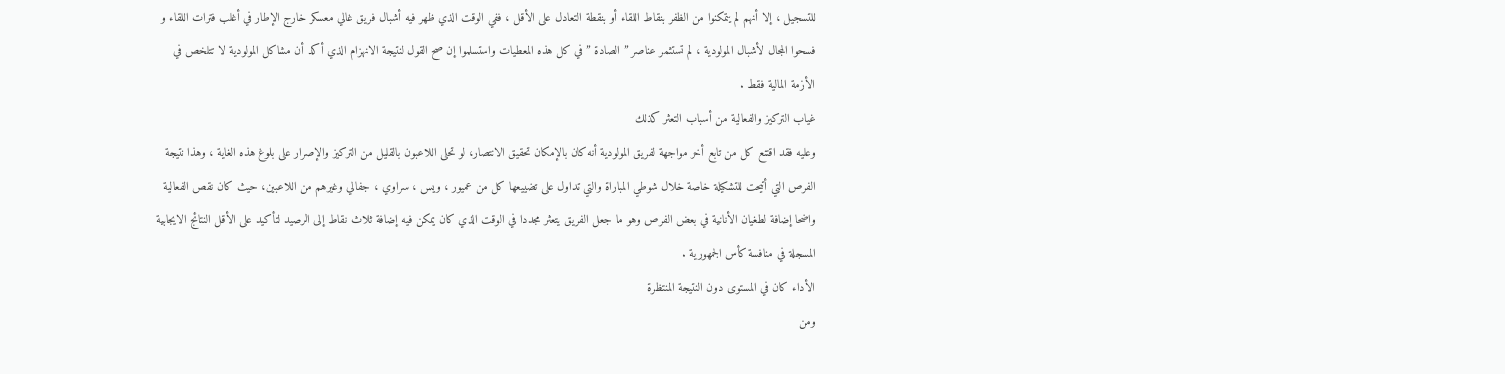للتسجيل ، إلا أنهم لم يتمكنوا من الظفر بنقاط اللقاء أو بنقطة التعادل على الأقل ، ففي الوقت الذي ظهر فيه أشبال فريق غالي معسكر خارج الإطار في أغلب فترات اللقاء و فسحوا المجال لأشبال المولودية ، لم تستثمر عناصر ” الصادة ” في كل هذه المعطيات واستسلموا إن صح القول لنتيجة الانهزام الذي أكد أن مشاكل المولودية لا تتلخص في الأزمة المالية فقط .
غياب التركيز والفعالية من أسباب التعثر كذلك
وعليه فقد اقتنع كل من تابع أخر مواجهة لفريق المولودية أنه كان بالإمكان تحقيق الانتصار، لو تحلى اللاعبون بالقليل من التركيز والإصرار على بلوغ هذه الغاية ، وهذا نتيجة الفرص التي أتيحت للتشكيلة خاصة خلال شوطي المباراة والتي تداول على تضييعها كل من عميور ، ويس ، سراوي ، جفالي وغيرهم من اللاعبين، حيث كان نقص الفعالية واضحا إضافة لطغيان الأنانية في بعض الفرص وهو ما جعل الفريق يتعثر مجددا في الوقت الذي كان يمكن فيه إضافة ثلاث نقاط إلى الرصيد لتأكيد على الأقل النتائج الايجابية المسجلة في منافسة كأس الجمهورية .
الأداء كان في المستوى دون النتيجة المنتظرة
ومن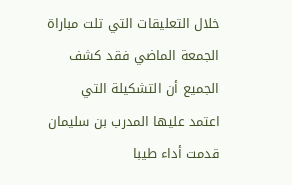خلال التعليقات التي تلت مباراة الجمعة الماضي فقد كشف الجميع أن التشكيلة التي اعتمد عليها المدرب بن سليمان قدمت أداء طيبا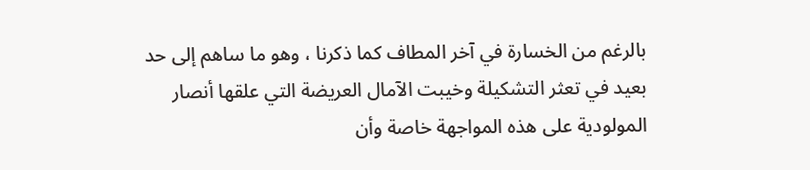بالرغم من الخسارة في آخر المطاف كما ذكرنا ، وهو ما ساهم إلى حد بعيد في تعثر التشكيلة وخيبت الآمال العريضة التي علقها أنصار المولودية على هذه المواجهة خاصة وأن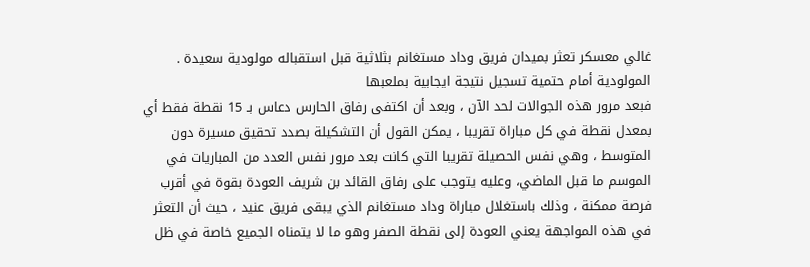غالي معسكر تعثر بميدان فريق وداد مستغانم بثلاثية قبل استقباله مولودية سعيدة .
المولودية أمام حتمية تسجيل نتيجة ايجابية بملعبها
فبعد مرور هذه الجوالات لحد الآن ، وبعد أن اكتفى رفاق الحارس دعاس بـ 15 نقطة فقط أي بمعدل نقطة في كل مباراة تقريبا ، يمكن القول أن التشكيلة بصدد تحقيق مسيرة دون المتوسط ، وهي نفس الحصيلة تقريبا التي كانت بعد مرور نفس العدد من المباريات في الموسم ما قبل الماضي، وعليه يتوجب على رفاق القائد بن شريف العودة بقوة في أقرب فرصة ممكنة ، وذلك باستغلال مباراة وداد مستغانم الذي يبقى فريق عنيد ، حيث أن التعثر في هذه المواجهة يعني العودة إلى نقطة الصفر وهو ما لا يتمناه الجميع خاصة في ظل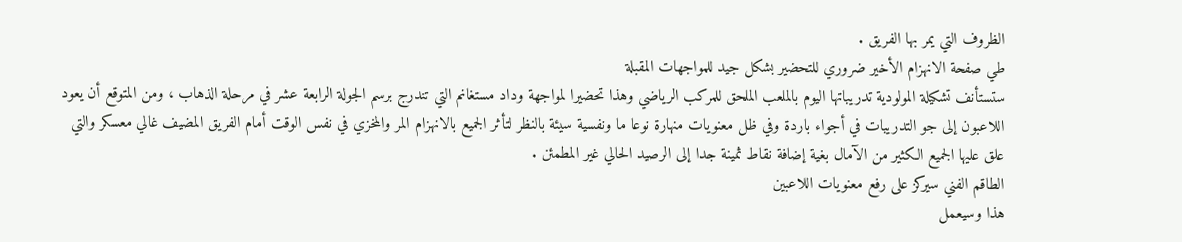الظروف التي يمر بها الفريق .
طي صفحة الانهزام الأخير ضروري للتحضير بشكل جيد للمواجهات المقبلة
ستستأنف تشكيلة المولودية تدريباتها اليوم بالملعب الملحق للمركب الرياضي وهذا تحضيرا لمواجهة وداد مستغانم التي تندرج برسم الجولة الرابعة عشر في مرحلة الذهاب ، ومن المتوقع أن يعود اللاعبون إلى جو التدريبات في أجواء باردة وفي ظل معنويات منهارة نوعا ما ونفسية سيئة بالنظر لتأثر الجميع بالانهزام المر والمخزي في نفس الوقت أمام الفريق المضيف غالي معسكر والتي علق عليها الجميع الكثير من الآمال بغية إضافة نقاط ثمينة جدا إلى الرصيد الحالي غير المطمئن .
الطاقم الفني سيركز على رفع معنويات اللاعبين
هذا وسيعمل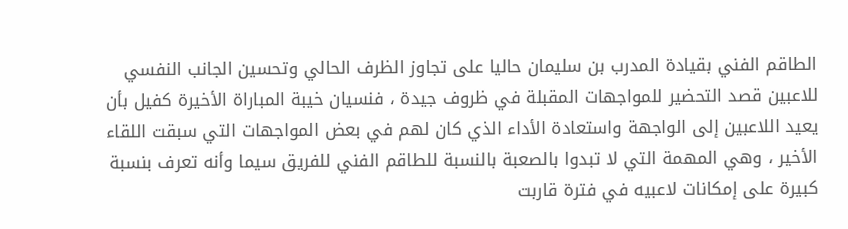الطاقم الفني بقيادة المدرب بن سليمان حاليا على تجاوز الظرف الحالي وتحسين الجانب النفسي للاعبين قصد التحضير للمواجهات المقبلة في ظروف جيدة ، فنسيان خيبة المباراة الأخيرة كفيل بأن يعيد اللاعبين إلى الواجهة واستعادة الأداء الذي كان لهم في بعض المواجهات التي سبقت اللقاء الأخير ، وهي المهمة التي لا تبدوا بالصعبة بالنسبة للطاقم الفني للفريق سيما وأنه تعرف بنسبة كبيرة على إمكانات لاعبيه في فترة قاربت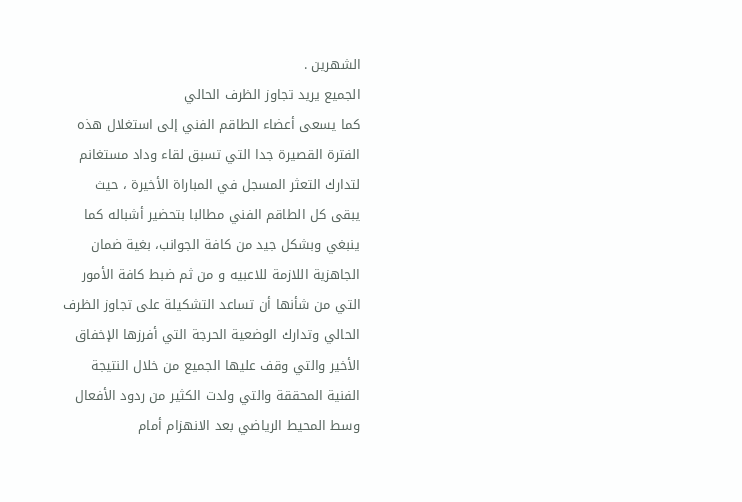الشهرين .
الجميع يريد تجاوز الظرف الحالي
كما يسعى أعضاء الطاقم الفني إلى استغلال هذه الفترة القصيرة جدا التي تسبق لقاء وداد مستغانم لتدارك التعثر المسجل في المباراة الأخيرة ، حيث يبقى كل الطاقم الفني مطالبا بتحضير أشباله كما ينبغي وبشكل جيد من كافة الجوانب، بغية ضمان الجاهزية اللازمة للاعبيه و من ثم ضبط كافة الأمور التي من شأنها أن تساعد التشكيلة على تجاوز الظرف الحالي وتدارك الوضعية الحرجة التي أفرزها الإخفاق الأخير والتي وقف عليها الجميع من خلال النتيجة الفنية المحققة والتي ولدت الكثير من ردود الأفعال وسط المحيط الرياضي بعد الانهزام أمام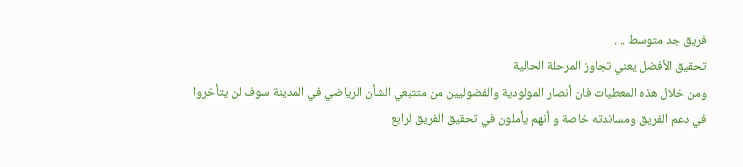فريق جد متوسط .. .
تحقيق الأفضل يعني تجاوز المرحلة الحالية
ومن خلال هذه المعطيات فان أنصار المولودية والفضوليين من متتبعي الشأن الرياضي في المدينة سوف لن يتأخروا في دعم الفريق ومساندته خاصة و أنهم يأملون في تحقيق الفريق لرابع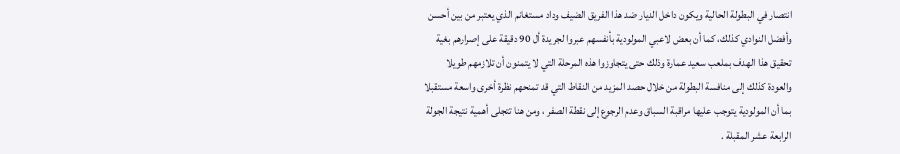انتصار في البطولة الحالية ويكون داخل الديار ضد هذا الفريق الضيف وداد مستغانم الذي يعتبر من بين أحسن وأفضل النوادي كذلك، كما أن بعض لاعبي المولودية بأنفسهم عبروا لجريدة أل 90 دقيقة على إصرارهم بغية تحقيق هذا الهدف بملعب سعيد عمارة وذلك حتى يتجاوزوا هذه المرحلة التي لا يتمنون أن تلازمهم طويلا والعودة كذلك إلى منافسة البطولة من خلال حصد المزيد من النقاط التي قد تمنحهم نظرة أخرى واسعة مستقبلا بما أن المولودية يتوجب عليها مراقبة السباق وعدم الرجوع إلى نقطة الصفر ، ومن هنا تتجلى أهمية نتيجة الجولة الرابعة عشر المقبلة .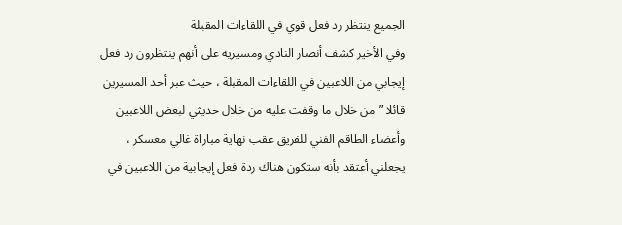الجميع ينتظر رد فعل قوي في اللقاءات المقبلة
وفي الأخير كشف أنصار النادي ومسيريه على أنهم ينتظرون رد فعل إيجابي من اللاعبين في اللقاءات المقبلة ، حيث عبر أحد المسيرين قائلا ” من خلال ما وقفت عليه من خلال حديثي لبعض اللاعبين وأعضاء الطاقم الفني للفريق عقب نهاية مباراة غالي معسكر ، يجعلني أعتقد بأنه ستكون هناك ردة فعل إيجابية من اللاعبين في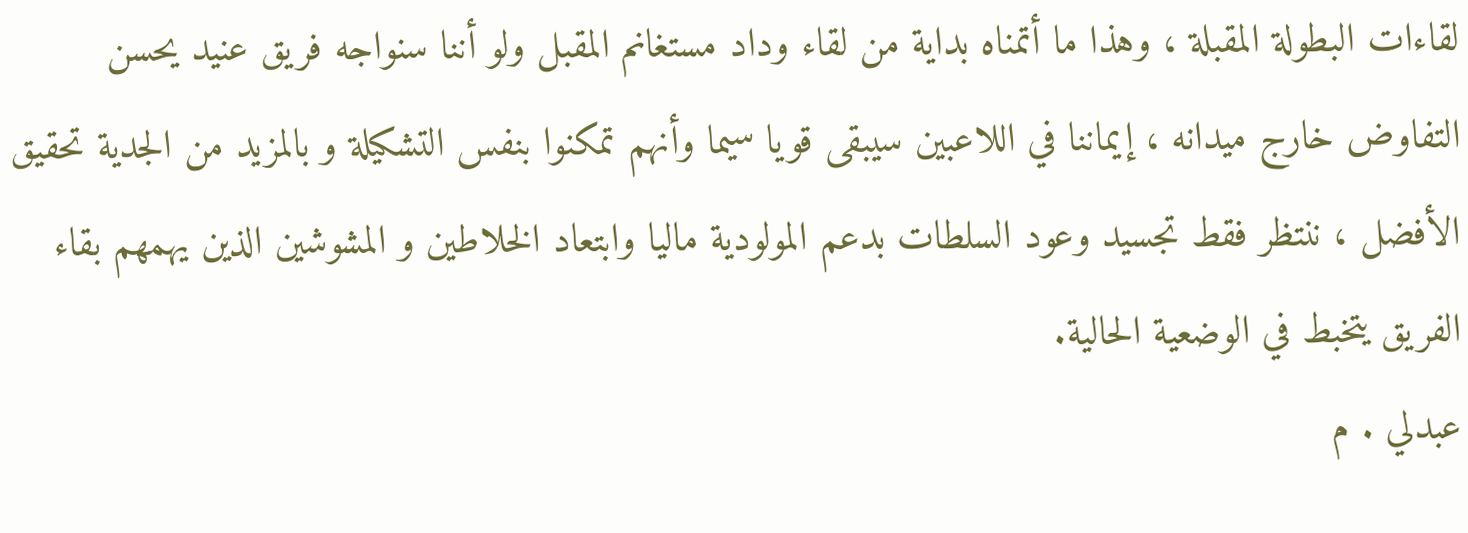لقاءات البطولة المقبلة ، وهذا ما أتمناه بداية من لقاء وداد مستغانم المقبل ولو أننا سنواجه فريق عنيد يحسن التفاوض خارج ميدانه ، إيماننا في اللاعبين سيبقى قويا سيما وأنهم تمكنوا بنفس التشكيلة و بالمزيد من الجدية تحقيق الأفضل ، ننتظر فقط تجسيد وعود السلطات بدعم المولودية ماليا وابتعاد الخلاطين و المشوشين الذين يهمهم بقاء الفريق يتخبط في الوضعية الحالية.
عبدلي . م